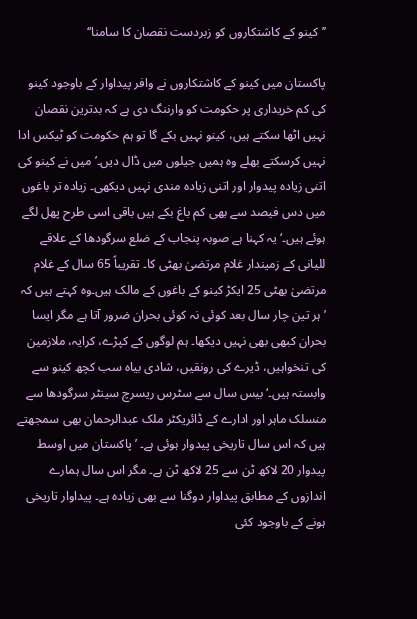’’کینو کے کاشتکاروں کو زبردست نقصان کا سامنا‘‘

پاکستان میں کینو کے کاشتکاروں نے وافر پیداوار کے باوجود کینو کی کم خریداری پر حکومت کو وارننگ دی ہے کہ بدترین نقصان نہیں اٹھا سکتے ہیں، کینو نہیں بکے گا تو ہم حکومت کو ٹیکس ادا نہیں کرسکتے بھلے وہ ہمیں جیلوں میں ڈال دیں۔’میں نے کینو کی اتنی زیادہ پیدوار اور اتنی زیادہ مندی نہیں دیکھی۔ زیادہ تر باغوں میں دس فیصد سے بھی کم باغ بکے ہیں باقی اسی طرح پھل لگے ہوئے ہیں۔‘ یہ کہنا ہے صوبہ پنجاب کے ضلع سرگودھا کے علاقے للیانی کے زمیندار غلام مرتضیٰ بھٹی کا۔ تقریباً 65 سال کے غلام مرتضیٰ بھٹی 25 ایکڑ کینو کے باغوں کے مالک ہیں۔وہ کہتے ہیں کہ ’ہر تین چار سال بعد کوئی نہ کوئی بحران ضرور آتا ہے مگر ایسا بحران کبھی بھی نہیں دیکھا۔ ہم لوگوں کے کپڑے، کرایہ، ملازمین کی تنخواہیں، ڈیرے کی رونقیں، شادی بیاہ سب کچھ کینو سے وابستہ ہیں۔‘بیس سال سے سٹرس ریسرچ سینٹر سرگودھا سے منسلک ماہر اور ادارے کے ڈائریکٹر ملک عبدالرحمان بھی سمجھتے ہیں کہ اس سال تاریخی پیدوار ہوئی ہے۔ ’پاکستان میں اوسط پیدوار 20 لاکھ ٹن سے 25 لاکھ ٹن ہے۔ مگر اس سال ہمارے اندازوں کے مطابق پیداوار دوگنا سے بھی زیادہ ہے۔ پیداوار تاریخی ہونے کے باوجود کئی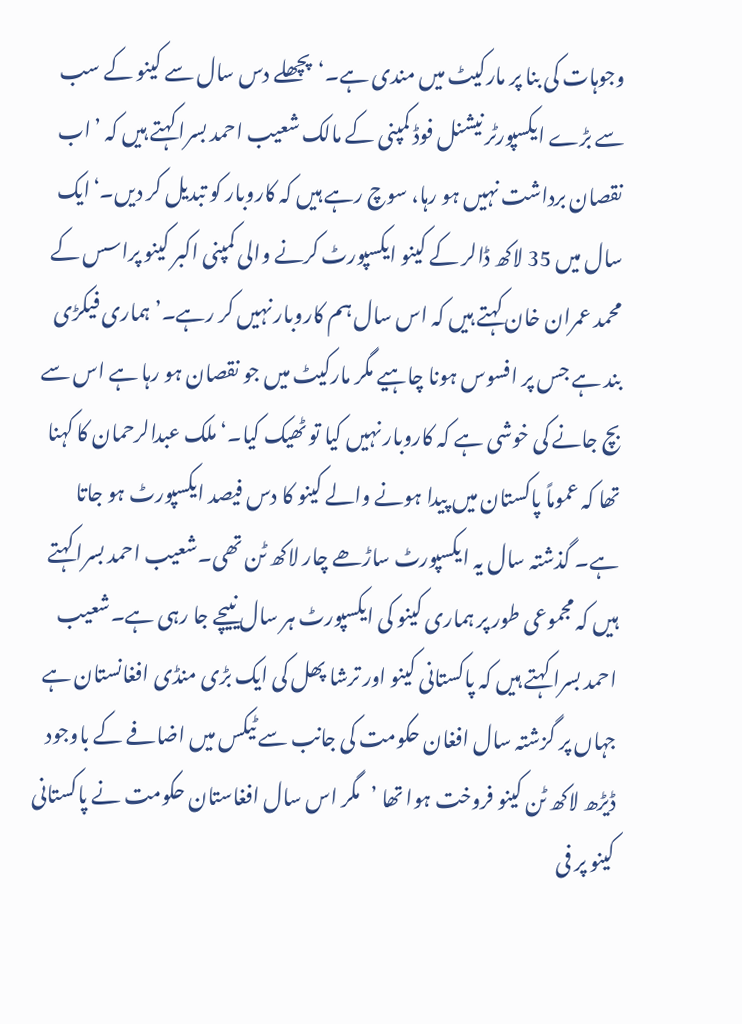وجوہات کی بنا پر مارکیٹ میں مندی ہے۔‘پچھلے دس سال سے کینو کے سب سے بڑے ایکسپورٹر نیشنل فوڈ کمپنی کے مالک شعیب احمد بسرا کہتے ہیں کہ ’اب نقصان برداشت نہیں ہو رہا، سوچ رہے ہیں کہ کاروبار کو تبدیل کر دیں۔‘ایک سال میں 35 لاکھ ڈالر کے کینو ایکسپورٹ کرنے والی کمپنی اکبر کینو پراسس کے محمد عمران خان کہتے ہیں کہ اس سال ہم کاروبار نہیں کر رہے۔’ہماری فیکڑی بند ہے جس پر افسوس ہونا چاہیے مگر مارکیٹ میں جو نقصان ہو رہا ہے اس سے بچ جانے کی خوشی ہے کہ کاروبار نہیں کیا تو ٹھیک کیا۔‘ ملک عبدالرحمان کا کہنا تھا کہ عموماً پاکستان میں پیدا ہونے والے کینو کا دس فیصد ایکسپورٹ ہو جاتا ہے۔ گذشتہ سال یہ ایکسپورٹ ساڑھے چار لاکھ ٹن تھی۔شعیب احمد بسرا کہتے ہیں کہ مجموعی طور پر ہماری کینو کی ایکسپورٹ ہر سال نییچے جا رہی ہے۔شعیب احمد بسرا کہتے ہیں کہ پاکستانی کینو اور ترشا پھل کی ایک بڑی منڈی افغانستان ہے جہاں پر گزشتہ سال افغان حکومت کی جانب سے ٹیکس میں اضافے کے باوجود ڈیڑھ لاکھ ٹن کینو فروخت ہوا تھا ’مگر اس سال افغاستان حکومت نے پاکستانی کینو پر فی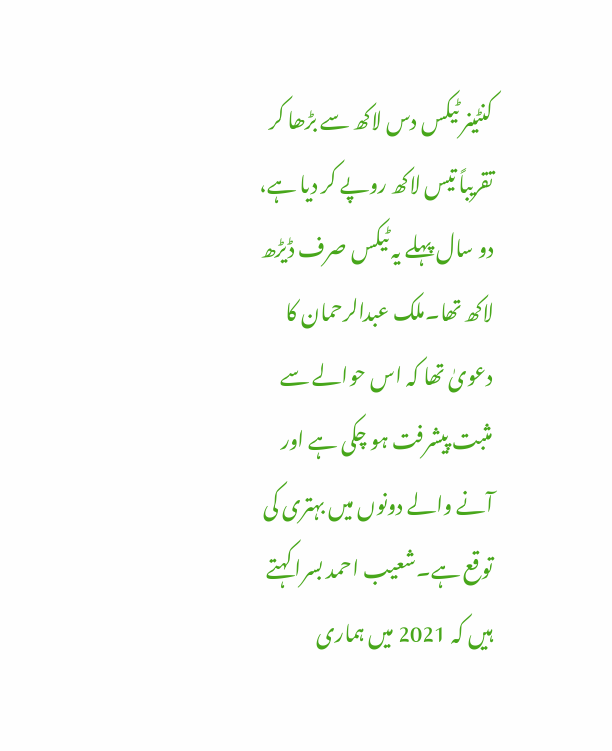کنٹینر ٹیکس دس لاکھ سے بڑھا کر تقریباً تیس لاکھ روپے کر دیا ہے، دو سال پہلے یہ ٹیکس صرف ڈیڑھ لاکھ تھا۔ملک عبدالرحمان کا دعویٰ تھا کہ اس حوالے سے مثبت پیشرفت ہو چکی ہے اور آنے والے دونوں میں بہتری کی توقع ہے۔شعیب احمد بسرا کہتے ہیں کہ 2021 میں ہماری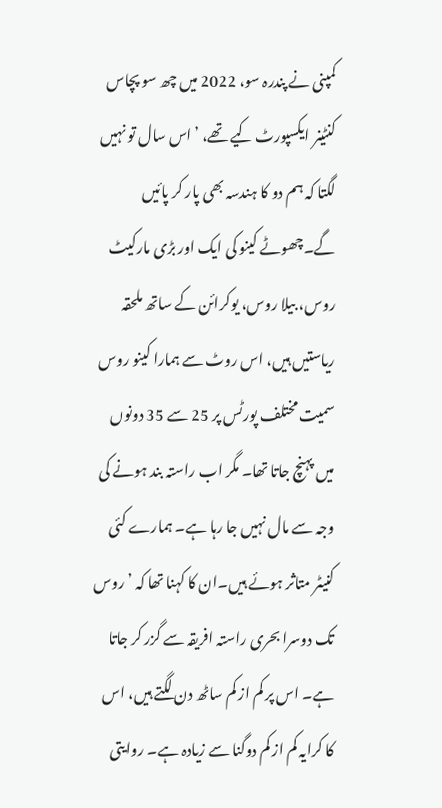کمپنی نے پندرہ سو، 2022 میں چھ سو پچاس کنٹینر ایکسپورٹ کیے تھے، ’اس سال تو نہیں لگتا کہ ہم دو کا ہندسہ بھی پار کر پائیں گے۔چھوٹے کینو کی ایک اور بڑی مارکیٹ روس، بیلا روس، یوکرائن کے ساتھ ملحقہ ریاستیں ہیں، اس روٹ سے ہمارا کینو روس سمیت مختلف پورٹس پر 25 سے 35 دونوں میں پہنچ جاتا تھا۔ مگر اب راستہ بند ہونے کی وجہ سے مال نہیں جا رہا ہے۔ ہمارے کئی کنیٹر متاثر ہوئے ہیں۔ان کا کہنا تھا کہ ’روس تک دوسرا بحری راستہ افریقہ سے گزر کر جاتا ہے۔ اس پر کم از کم ساٹھ دن لگتے ہیں، اس کا کرایہ کم از کم دوگنا سے زیادہ ہے۔ روایتی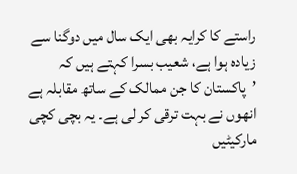راستے کا کرایہ بھی ایک سال میں دوگنا سے زیادہ ہوا ہے، شعیب بسرا کہتے ہیں کہ ’پاکستان کا جن ممالک کے ساتھ مقابلہ ہے انھوں نے بہت ترقی کر لی ہے۔ یہ بچی کچی مارکیٹیں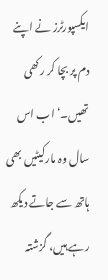ایکسپورٹرز نے اپنے دم پر بچا کر رکھی تھیں۔‘ اب اس سال وہ مارکیٹیں بھی ہاتھ سے جاتے دیکھ رہے ہیں، گزشتہ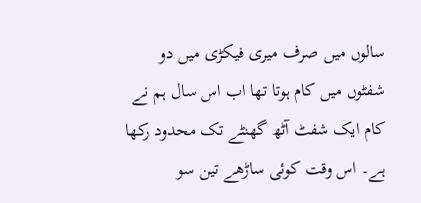سالوں میں صرف میری فیکڑی میں دو شفٹوں میں کام ہوتا تھا اب اس سال ہم نے کام ایک شفٹ آٹھ گھنٹے تک محدود رکھا ہے۔ اس وقت کوئی ساڑھے تین سو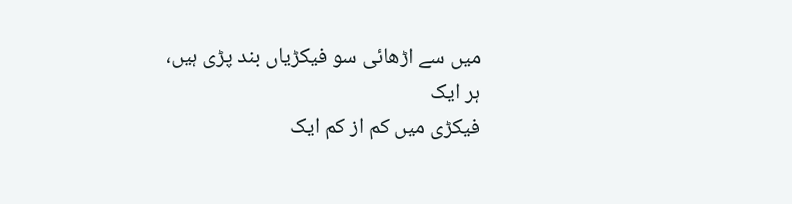میں سے اڑھائی سو فیکڑیاں بند پڑی ہیں، ہر ایک
فیکڑی میں کم از کم ایک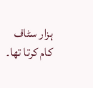ہزار سٹاف کام کرتا تھا۔